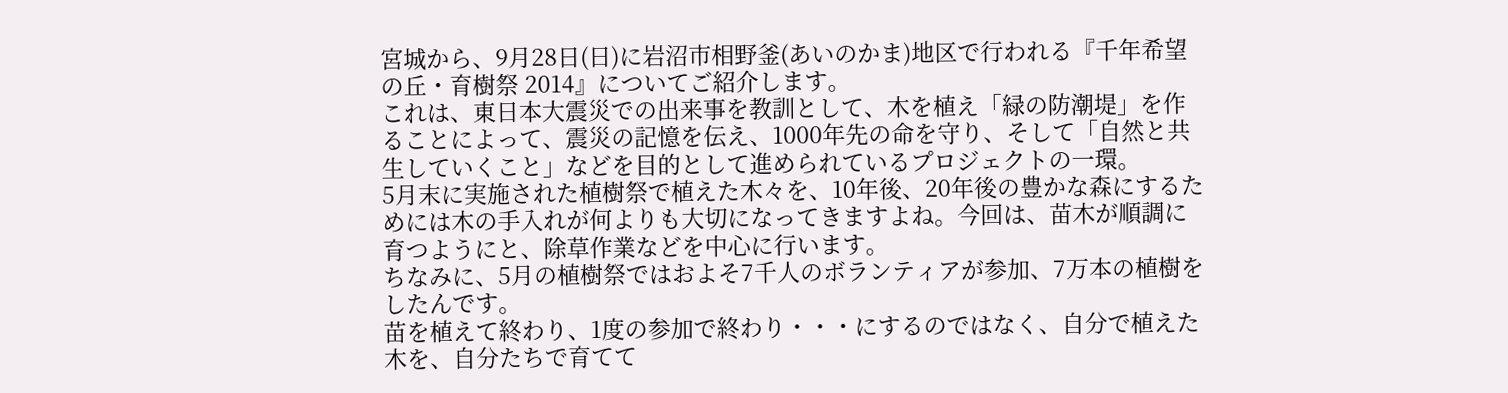宮城から、9月28日(日)に岩沼市相野釜(あいのかま)地区で行われる『千年希望の丘・育樹祭 2014』についてご紹介します。
これは、東日本大震災での出来事を教訓として、木を植え「緑の防潮堤」を作ることによって、震災の記憶を伝え、1000年先の命を守り、そして「自然と共生していくこと」などを目的として進められているプロジェクトの一環。
5月末に実施された植樹祭で植えた木々を、10年後、20年後の豊かな森にするためには木の手入れが何よりも大切になってきますよね。今回は、苗木が順調に育つようにと、除草作業などを中心に行います。
ちなみに、5月の植樹祭ではおよそ7千人のボランティアが参加、7万本の植樹をしたんです。
苗を植えて終わり、1度の参加で終わり・・・にするのではなく、自分で植えた木を、自分たちで育てて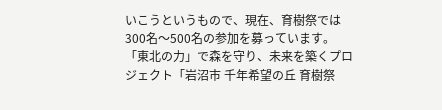いこうというもので、現在、育樹祭では300名〜500名の参加を募っています。
「東北の力」で森を守り、未来を築くプロジェクト「岩沼市 千年希望の丘 育樹祭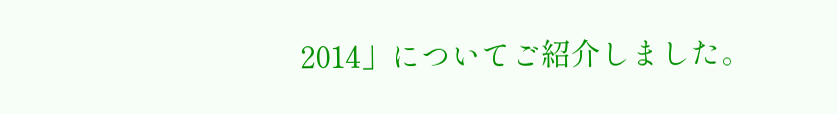2014」についてご紹介しました。